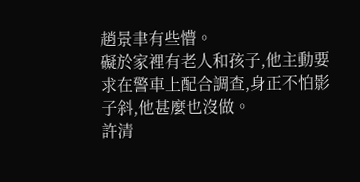趙景聿有些懵。
礙於家裡有老人和孩子,他主動要求在警車上配合調查,身正不怕影子斜,他甚麼也沒做。
許清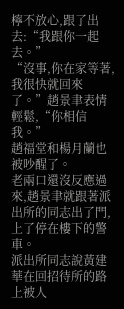檸不放心,跟了出去:“我跟你一起去。”
“沒事,你在家等著,我很快就回來了。”趙景聿表情輕鬆,“你相信我。”
趙福堂和楊月蘭也被吵醒了。
老兩口還沒反應過來,趙景聿就跟著派出所的同志出了門,上了停在樓下的警車。
派出所同志說黃建華在回招待所的路上被人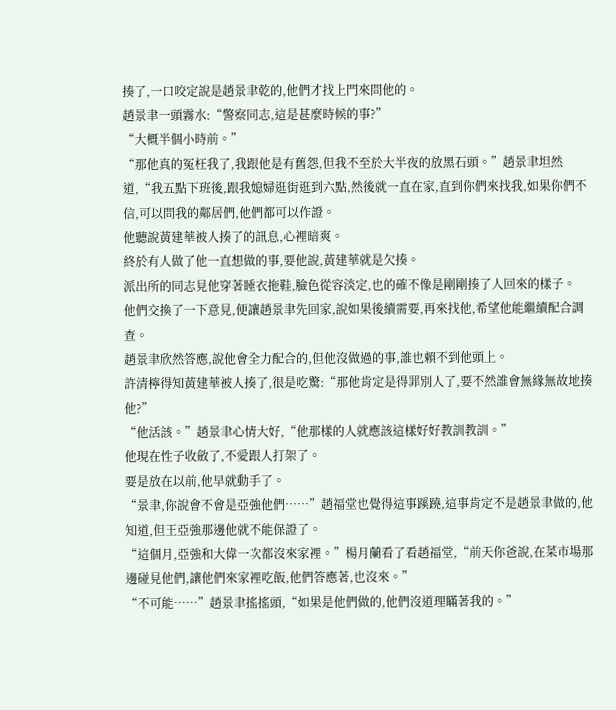揍了,一口咬定說是趙景聿乾的,他們才找上門來問他的。
趙景聿一頭霧水:“警察同志,這是甚麼時候的事?”
“大概半個小時前。”
“那他真的冤枉我了,我跟他是有舊怨,但我不至於大半夜的放黑石頭。”趙景聿坦然道,“我五點下班後,跟我媳婦逛街逛到六點,然後就一直在家,直到你們來找我,如果你們不信,可以問我的鄰居們,他們都可以作證。
他聽說黃建華被人揍了的訊息,心裡暗爽。
終於有人做了他一直想做的事,要他說,黃建華就是欠揍。
派出所的同志見他穿著睡衣拖鞋,臉色從容淡定,也的確不像是剛剛揍了人回來的樣子。
他們交換了一下意見,便讓趙景聿先回家,說如果後續需要,再來找他,希望他能繼續配合調查。
趙景聿欣然答應,說他會全力配合的,但他沒做過的事,誰也賴不到他頭上。
許清檸得知黃建華被人揍了,很是吃驚:“那他肯定是得罪別人了,要不然誰會無緣無故地揍他?”
“他活該。”趙景聿心情大好,“他那樣的人就應該這樣好好教訓教訓。”
他現在性子收斂了,不愛跟人打架了。
要是放在以前,他早就動手了。
“景聿,你說會不會是亞強他們……”趙福堂也覺得這事蹊蹺,這事肯定不是趙景聿做的,他知道,但王亞強那邊他就不能保證了。
“這個月,亞強和大偉一次都沒來家裡。”楊月蘭看了看趙福堂,“前天你爸說,在菜市場那邊碰見他們,讓他們來家裡吃飯,他們答應著,也沒來。”
“不可能……”趙景聿搖搖頭,“如果是他們做的,他們沒道理瞞著我的。”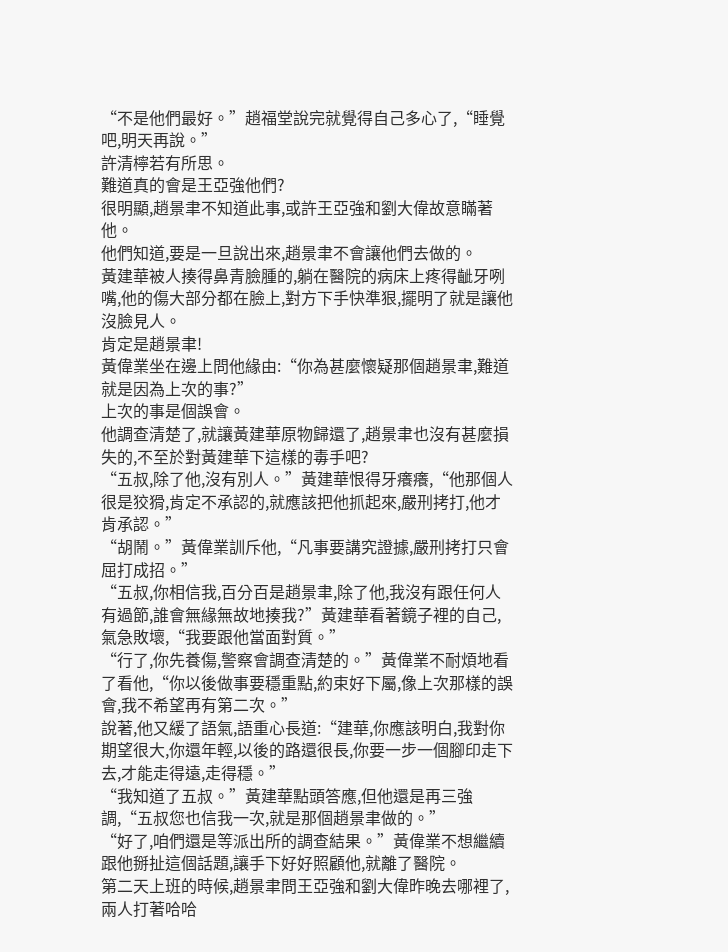“不是他們最好。”趙福堂說完就覺得自己多心了,“睡覺吧,明天再說。”
許清檸若有所思。
難道真的會是王亞強他們?
很明顯,趙景聿不知道此事,或許王亞強和劉大偉故意瞞著他。
他們知道,要是一旦說出來,趙景聿不會讓他們去做的。
黃建華被人揍得鼻青臉腫的,躺在醫院的病床上疼得齜牙咧嘴,他的傷大部分都在臉上,對方下手快準狠,擺明了就是讓他沒臉見人。
肯定是趙景聿!
黃偉業坐在邊上問他緣由:“你為甚麼懷疑那個趙景聿,難道就是因為上次的事?”
上次的事是個誤會。
他調查清楚了,就讓黃建華原物歸還了,趙景聿也沒有甚麼損失的,不至於對黃建華下這樣的毒手吧?
“五叔,除了他,沒有別人。”黃建華恨得牙癢癢,“他那個人很是狡猾,肯定不承認的,就應該把他抓起來,嚴刑拷打,他才肯承認。”
“胡鬧。”黃偉業訓斥他,“凡事要講究證據,嚴刑拷打只會屈打成招。”
“五叔,你相信我,百分百是趙景聿,除了他,我沒有跟任何人有過節,誰會無緣無故地揍我?”黃建華看著鏡子裡的自己,氣急敗壞,“我要跟他當面對質。”
“行了,你先養傷,警察會調查清楚的。”黃偉業不耐煩地看了看他,“你以後做事要穩重點,約束好下屬,像上次那樣的誤會,我不希望再有第二次。”
說著,他又緩了語氣,語重心長道:“建華,你應該明白,我對你期望很大,你還年輕,以後的路還很長,你要一步一個腳印走下去,才能走得遠,走得穩。”
“我知道了五叔。”黃建華點頭答應,但他還是再三強調,“五叔您也信我一次,就是那個趙景聿做的。”
“好了,咱們還是等派出所的調查結果。”黃偉業不想繼續跟他掰扯這個話題,讓手下好好照顧他,就離了醫院。
第二天上班的時候,趙景聿問王亞強和劉大偉昨晚去哪裡了,兩人打著哈哈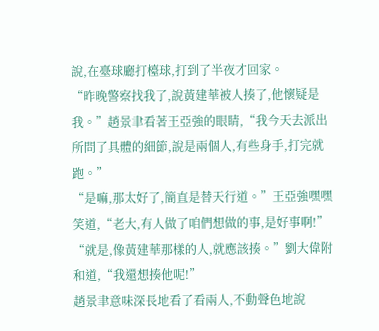說,在臺球廳打檯球,打到了半夜才回家。
“昨晚警察找我了,說黃建華被人揍了,他懷疑是我。”趙景聿看著王亞強的眼睛,“我今天去派出所問了具體的細節,說是兩個人,有些身手,打完就跑。”
“是嘛,那太好了,簡直是替天行道。”王亞強嘿嘿笑道,“老大,有人做了咱們想做的事,是好事啊!”
“就是,像黃建華那樣的人,就應該揍。”劉大偉附和道,“我還想揍他呢!”
趙景聿意味深長地看了看兩人,不動聲色地說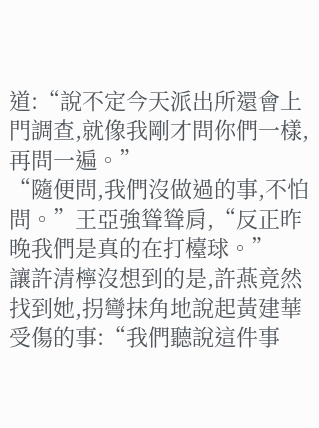道:“說不定今天派出所還會上門調查,就像我剛才問你們一樣,再問一遍。”
“隨便問,我們沒做過的事,不怕問。”王亞強聳聳肩,“反正昨晚我們是真的在打檯球。”
讓許清檸沒想到的是,許燕竟然找到她,拐彎抹角地說起黃建華受傷的事:“我們聽說這件事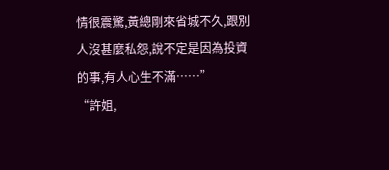情很震驚,黃總剛來省城不久,跟別人沒甚麼私怨,說不定是因為投資的事,有人心生不滿……”
“許姐,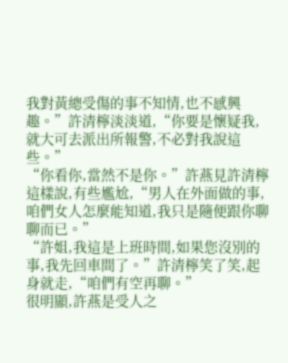我對黃總受傷的事不知情,也不感興趣。”許清檸淡淡道,“你要是懷疑我,就大可去派出所報警,不必對我說這些。”
“你看你,當然不是你。”許燕見許清檸這樣說,有些尷尬,“男人在外面做的事,咱們女人怎麼能知道,我只是隨便跟你聊聊而已。”
“許姐,我這是上班時間,如果您沒別的事,我先回車間了。”許清檸笑了笑,起身就走,“咱們有空再聊。”
很明顯,許燕是受人之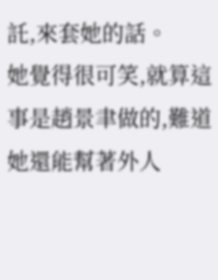託,來套她的話。
她覺得很可笑,就算這事是趙景聿做的,難道她還能幫著外人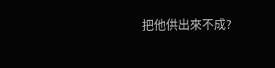把他供出來不成?